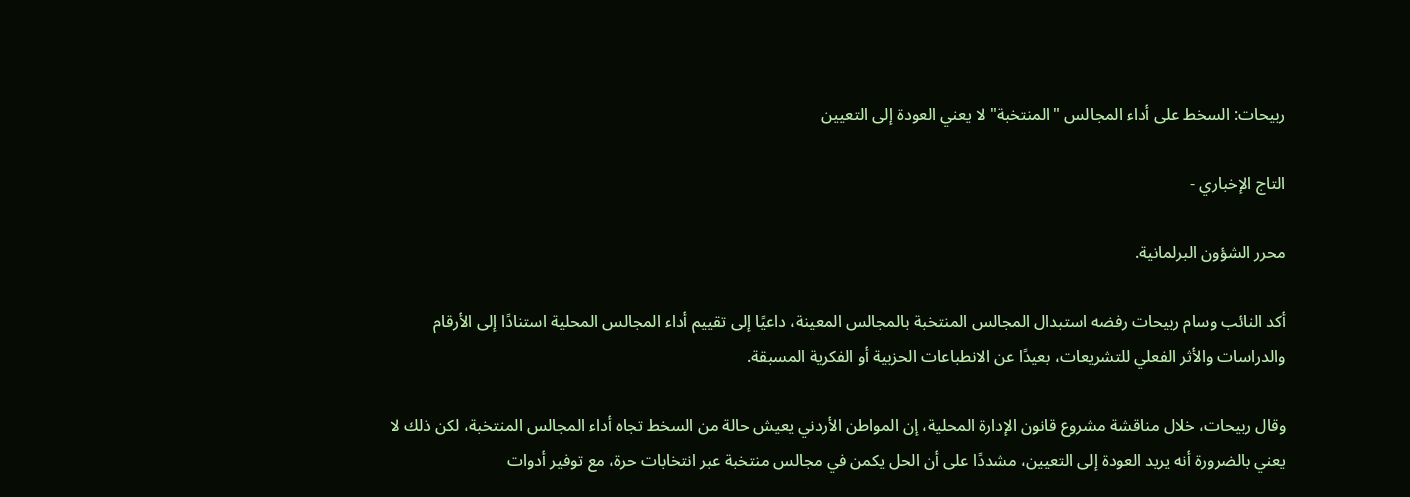ربيحات: السخط على أداء المجالس "المنتخبة" لا يعني العودة إلى التعيين

التاج الإخباري -

محرر الشؤون البرلمانية.

أكد النائب وسام ربيحات رفضه استبدال المجالس المنتخبة بالمجالس المعينة، داعيًا إلى تقييم أداء المجالس المحلية استنادًا إلى الأرقام والدراسات والأثر الفعلي للتشريعات، بعيدًا عن الانطباعات الحزبية أو الفكرية المسبقة.

وقال ربيحات، خلال مناقشة مشروع قانون الإدارة المحلية، إن المواطن الأردني يعيش حالة من السخط تجاه أداء المجالس المنتخبة، لكن ذلك لا يعني بالضرورة أنه يريد العودة إلى التعيين، مشددًا على أن الحل يكمن في مجالس منتخبة عبر انتخابات حرة، مع توفير أدوات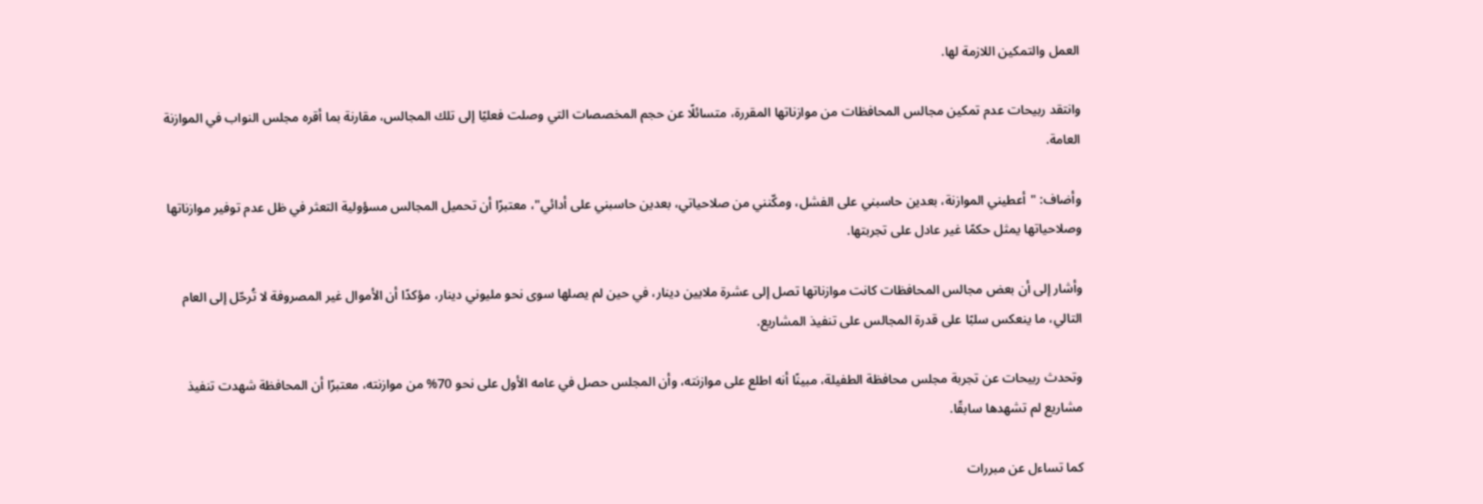العمل والتمكين اللازمة لها.

وانتقد ربيحات عدم تمكين مجالس المحافظات من موازناتها المقررة، متسائلًا عن حجم المخصصات التي وصلت فعليًا إلى تلك المجالس، مقارنة بما أقره مجلس النواب في الموازنة العامة.

وأضاف: "أعطيني الموازنة، بعدين حاسبني على الفشل، ومكّنني من صلاحياتي، بعدين حاسبني على أدائي"، معتبرًا أن تحميل المجالس مسؤولية التعثر في ظل عدم توفير موازناتها وصلاحياتها يمثل حكمًا غير عادل على تجربتها.

وأشار إلى أن بعض مجالس المحافظات كانت موازناتها تصل إلى عشرة ملايين دينار، في حين لم يصلها سوى نحو مليوني دينار، مؤكدًا أن الأموال غير المصروفة لا تُرحّل إلى العام التالي، ما ينعكس سلبًا على قدرة المجالس على تنفيذ المشاريع.

وتحدث ربيحات عن تجربة مجلس محافظة الطفيلة، مبينًا أنه اطلع على موازنته، وأن المجلس حصل في عامه الأول على نحو 70% من موازنته، معتبرًا أن المحافظة شهدت تنفيذ مشاريع لم تشهدها سابقًا.

كما تساءل عن مبررات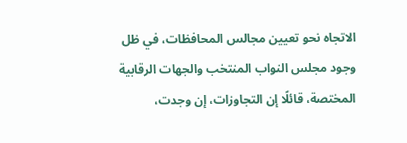الاتجاه نحو تعيين مجالس المحافظات، في ظل وجود مجلس النواب المنتخب والجهات الرقابية المختصة، قائلًا إن التجاوزات، إن وجدت،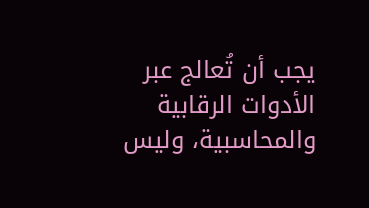يجب أن تُعالج عبر الأدوات الرقابية والمحاسبية، وليس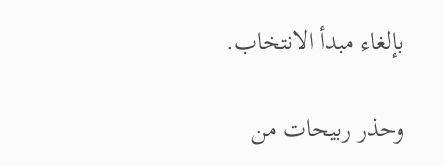بإلغاء مبدأ الانتخاب.

وحذر ربيحات من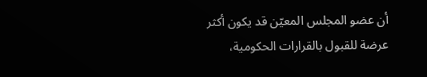أن عضو المجلس المعيّن قد يكون أكثر عرضة للقبول بالقرارات الحكومية،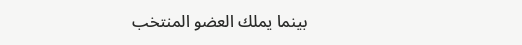بينما يملك العضو المنتخب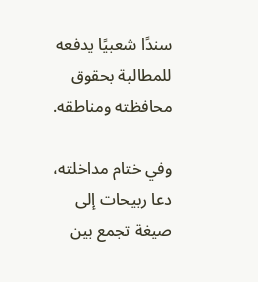سندًا شعبيًا يدفعه للمطالبة بحقوق محافظته ومناطقه.

وفي ختام مداخلته، دعا ربيحات إلى صيغة تجمع بين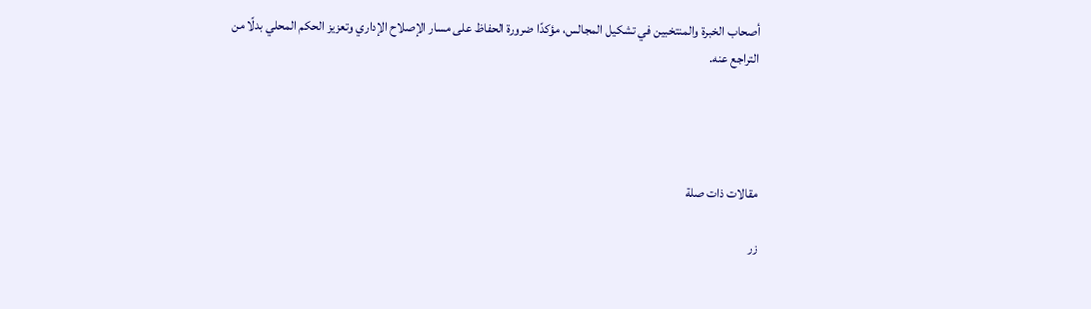أصحاب الخبرة والمنتخبين في تشكيل المجالس، مؤكدًا ضرورة الحفاظ على مسار الإصلاح الإداري وتعزيز الحكم المحلي بدلًا من التراجع عنه.




مقالات ذات صلة

زر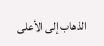الذهاب إلى الأعلى